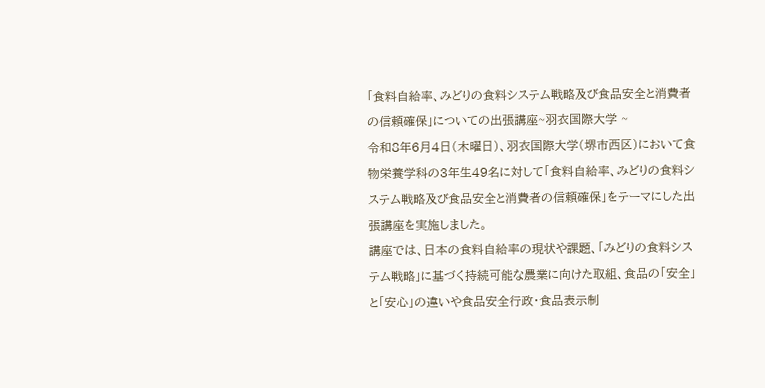「食料自給率、みどりの食料システム戦略及び食品安全と消費者の信頼確保」についての出張講座~羽衣国際大学 ~
令和8年6月4日(木曜日)、羽衣国際大学(堺市西区)において食物栄養学科の3年生49名に対して「食料自給率、みどりの食料システム戦略及び食品安全と消費者の信頼確保」をテーマにした出張講座を実施しました。
講座では、日本の食料自給率の現状や課題、「みどりの食料システム戦略」に基づく持続可能な農業に向けた取組、食品の「安全」と「安心」の違いや食品安全行政・食品表示制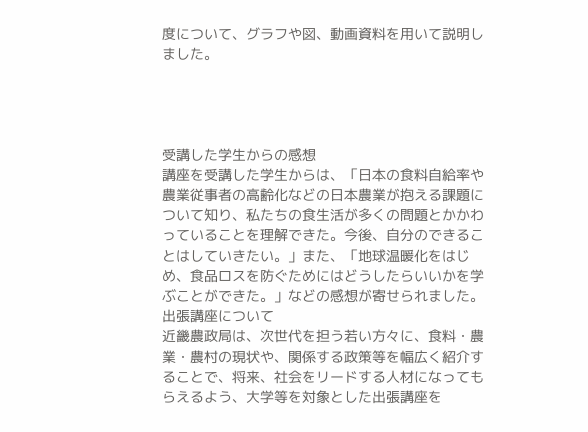度について、グラフや図、動画資料を用いて説明しました。




受講した学生からの感想
講座を受講した学生からは、「日本の食料自給率や農業従事者の高齢化などの日本農業が抱える課題について知り、私たちの食生活が多くの問題とかかわっていることを理解できた。今後、自分のできることはしていきたい。」また、「地球温暖化をはじめ、食品ロスを防ぐためにはどうしたらいいかを学ぶことができた。」などの感想が寄せられました。
出張講座について
近畿農政局は、次世代を担う若い方々に、食料・農業・農村の現状や、関係する政策等を幅広く紹介することで、将来、社会をリードする人材になってもらえるよう、大学等を対象とした出張講座を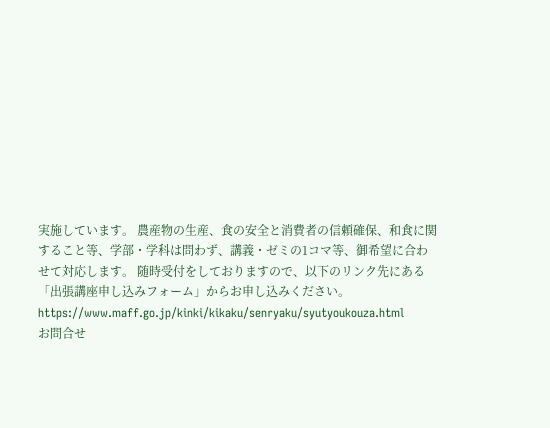実施しています。 農産物の生産、食の安全と消費者の信頼確保、和食に関すること等、学部・学科は問わず、講義・ゼミの1コマ等、御希望に合わせて対応します。 随時受付をしておりますので、以下のリンク先にある「出張講座申し込みフォーム」からお申し込みください。
https://www.maff.go.jp/kinki/kikaku/senryaku/syutyoukouza.html
お問合せ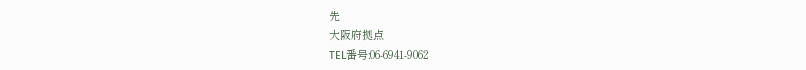先
大阪府拠点
TEL番号:06-6941-9062